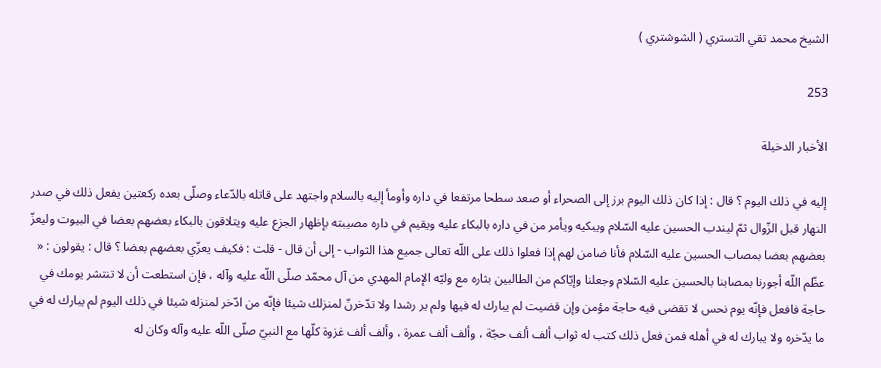الشيخ محمد تقي التستري ( الشوشتري )

253

الأخبار الدخيلة

إليه في ذلك اليوم ؟ قال : إذا كان ذلك اليوم برز إلى الصحراء أو صعد سطحا مرتفعا في داره وأومأ إليه بالسلام واجتهد على قاتله بالدّعاء وصلّى بعده ركعتين يفعل ذلك في صدر النهار قبل الزّوال ثمّ ليندب الحسين عليه السّلام ويبكيه ويأمر من في داره بالبكاء عليه ويقيم في داره مصيبته بإظهار الجزع عليه ويتلاقون بالبكاء بعضهم بعضا في البيوت وليعزّ بعضهم بعضا بمصاب الحسين عليه السّلام فأنا ضامن لهم إذا فعلوا ذلك على اللّه تعالى جميع هذا الثواب - إلى أن قال - قلت : فكيف يعزّي بعضهم بعضا ؟ قال : يقولون : « عظّم اللّه أجورنا بمصابنا بالحسين عليه السّلام وجعلنا وإيّاكم من الطالبين بثاره مع وليّه الإمام المهدي من آل محمّد صلّى اللّه عليه وآله ، فإن استطعت أن لا تنتشر يومك في حاجة فافعل فإنّه يوم نحس لا تقضى فيه حاجة مؤمن وإن قضيت لم يبارك له فيها ولم ير رشدا ولا تدّخرنّ لمنزلك شيئا فإنّه من ادّخر لمنزله شيئا في ذلك اليوم لم يبارك له في ما يدّخره ولا يبارك له في أهله فمن فعل ذلك كتب له ثواب ألف ألف حجّة ، وألف ألف عمرة ، وألف ألف غزوة كلّها مع النبيّ صلّى اللّه عليه وآله وكان له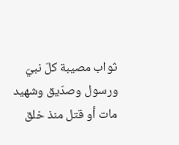ثواب مصيبة كلّ نبيّ ورسول وصدّيق وشهيد مات أو قتل منذ خلق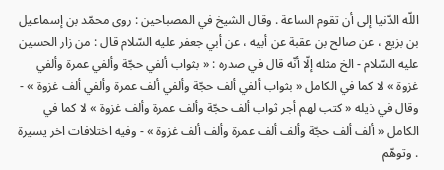اللّه الدّنيا إلى أن تقوم الساعة . وقال الشيخ في المصباحين : روى محمّد بن إسماعيل بن بزيع ، عن صالح بن عقبة عن أبيه ، عن أبي جعفر عليه السّلام قال : من زار الحسين عليه السّلام - الخ مثله إلّا أنّه قال في صدره : « بثواب ألفي حجّة وألفي عمرة وألفي غزوة » لا كما في الكامل « بثواب ألفي ألف حجّة وألفي ألف عمرة وألفي ألف غزوة » - وقال في ذيله « كتب لهم أجر ثواب ألف حجّة وألف عمرة وألف غزوة » لا كما في الكامل « ألف ألف حجّة وألف ألف عمرة وألف ألف غزوة » - وفيه اختلافات اخر يسيرة . وتوهّم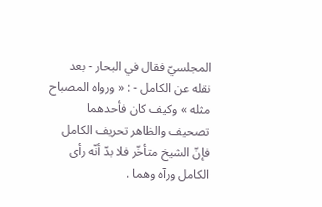المجلسيّ فقال في البحار - بعد نقله عن الكامل - : « ورواه المصباح مثله » وكيف كان فأحدهما تصحيف والظاهر تحريف الكامل فإنّ الشيخ متأخّر فلا بدّ أنّه رأى الكامل ورآه وهما .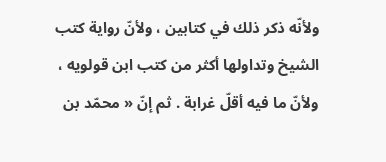ولأنّه ذكر ذلك في كتابين ، ولأنّ رواية كتب الشيخ وتداولها أكثر من كتب ابن قولويه ، ولأنّ ما فيه أقلّ غرابة . ثم إنّ « محمّد بن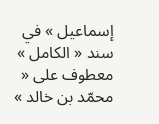إسماعيل » في سند « الكامل » معطوف على « محمّد بن خالد »